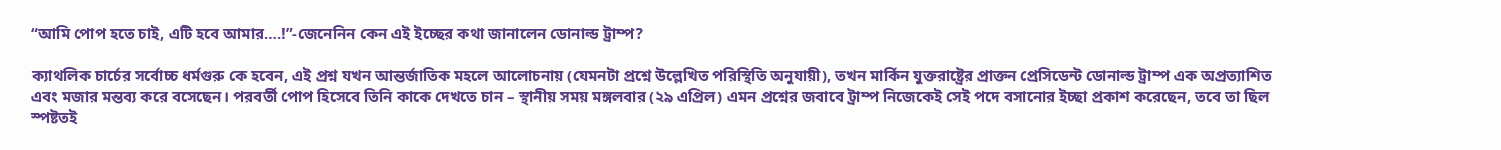“আমি পোপ হতে চাই, এটি হবে আমার….!”-জেনেনিন কেন এই ইচ্ছের কথা জানালেন ডোনাল্ড ট্রাম্প?

ক্যাথলিক চার্চের সর্বোচ্চ ধর্মগুরু কে হবেন, এই প্রশ্ন যখন আন্তর্জাতিক মহলে আলোচনায় (যেমনটা প্রশ্নে উল্লেখিত পরিস্থিতি অনুযায়ী), তখন মার্কিন যুক্তরাষ্ট্রের প্রাক্তন প্রেসিডেন্ট ডোনাল্ড ট্রাম্প এক অপ্রত্যাশিত এবং মজার মন্তব্য করে বসেছেন। পরবর্তী পোপ হিসেবে তিনি কাকে দেখতে চান – স্থানীয় সময় মঙ্গলবার (২৯ এপ্রিল) এমন প্রশ্নের জবাবে ট্রাম্প নিজেকেই সেই পদে বসানোর ইচ্ছা প্রকাশ করেছেন, তবে তা ছিল স্পষ্টতই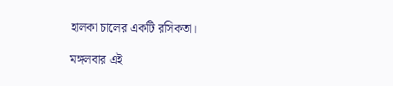হালকা চালের একটি রসিকতা।

মঙ্গলবার এই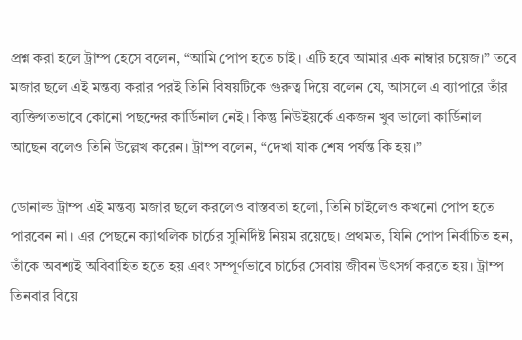প্রশ্ন করা হলে ট্রাম্প হেসে বলেন, “আমি পোপ হতে চাই। এটি হবে আমার এক নাম্বার চয়েজ।” তবে মজার ছলে এই মন্তব্য করার পরই তিনি বিষয়টিকে গুরুত্ব দিয়ে বলেন যে, আসলে এ ব্যাপারে তাঁর ব্যক্তিগতভাবে কোনো পছন্দের কার্ডিনাল নেই। কিন্তু নিউইয়র্কে একজন খুব ভালো কার্ডিনাল আছেন বলেও তিনি উল্লেখ করেন। ট্রাম্প বলেন, “দেখা যাক শেষ পর্যন্ত কি হয়।”

ডোনাল্ড ট্রাম্প এই মন্তব্য মজার ছলে করলেও বাস্তবতা হলো, তিনি চাইলেও কখনো পোপ হতে পারবেন না। এর পেছনে ক্যাথলিক চার্চের সুনির্দিষ্ট নিয়ম রয়েছে। প্রথমত, যিনি পোপ নির্বাচিত হন, তাঁকে অবশ্যই অবিবাহিত হতে হয় এবং সম্পূর্ণভাবে চার্চের সেবায় জীবন উৎসর্গ করতে হয়। ট্রাম্প তিনবার বিয়ে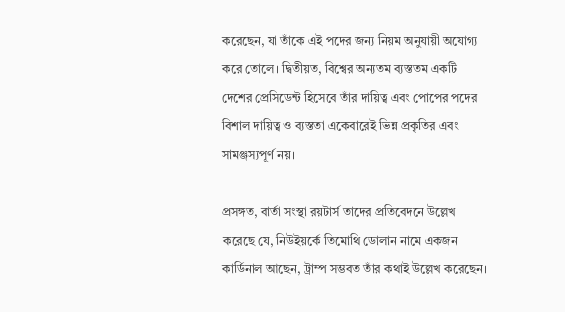করেছেন, যা তাঁকে এই পদের জন্য নিয়ম অনুযায়ী অযোগ্য করে তোলে। দ্বিতীয়ত, বিশ্বের অন্যতম ব্যস্ততম একটি দেশের প্রেসিডেন্ট হিসেবে তাঁর দায়িত্ব এবং পোপের পদের বিশাল দায়িত্ব ও ব্যস্ততা একেবারেই ভিন্ন প্রকৃতির এবং সামঞ্জস্যপূর্ণ নয়।

প্রসঙ্গত, বার্তা সংস্থা রয়টার্স তাদের প্রতিবেদনে উল্লেখ করেছে যে, নিউইয়র্কে তিমোথি ডোলান নামে একজন কার্ডিনাল আছেন, ট্রাম্প সম্ভবত তাঁর কথাই উল্লেখ করেছেন।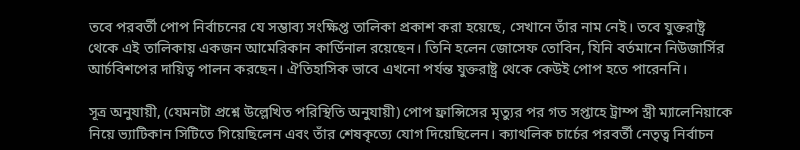তবে পরবর্তী পোপ নির্বাচনের যে সম্ভাব্য সংক্ষিপ্ত তালিকা প্রকাশ করা হয়েছে, সেখানে তাঁর নাম নেই। তবে যুক্তরাষ্ট্র থেকে এই তালিকায় একজন আমেরিকান কার্ডিনাল রয়েছেন। তিনি হলেন জোসেফ তোবিন, যিনি বর্তমানে নিউজার্সির আর্চবিশপের দায়িত্ব পালন করছেন। ঐতিহাসিক ভাবে এখনো পর্যন্ত যুক্তরাষ্ট্র থেকে কেউই পোপ হতে পারেননি।

সূত্র অনুযায়ী, (যেমনটা প্রশ্নে উল্লেখিত পরিস্থিতি অনুযায়ী) পোপ ফ্রান্সিসের মৃত্যুর পর গত সপ্তাহে ট্রাম্প স্ত্রী ম্যালেনিয়াকে নিয়ে ভ্যাটিকান সিটিতে গিয়েছিলেন এবং তাঁর শেষকৃত্যে যোগ দিয়েছিলেন। ক্যাথলিক চার্চের পরবর্তী নেতৃত্ব নির্বাচন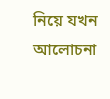নিয়ে যখন আলোচনা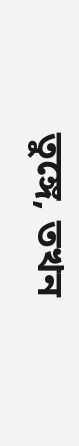তুঙ্গে, তখন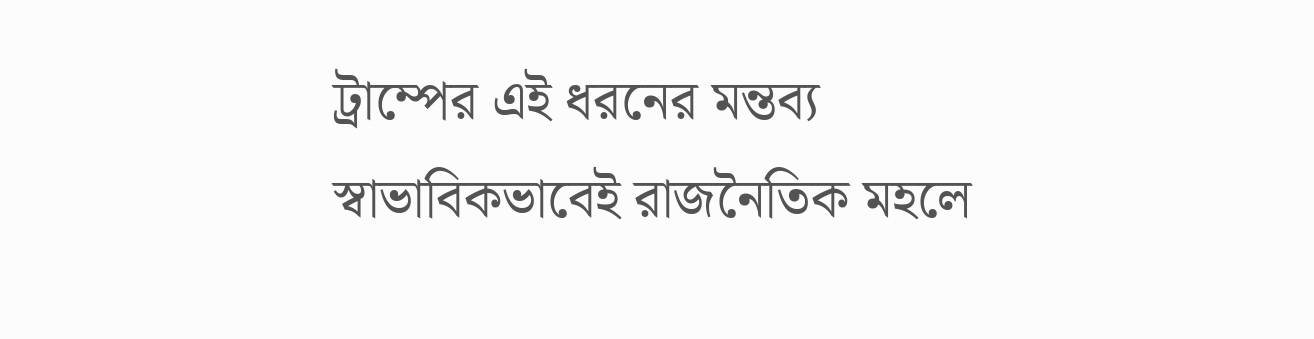ট্রাম্পের এই ধরনের মন্তব্য স্বাভাবিকভাবেই রাজনৈতিক মহলে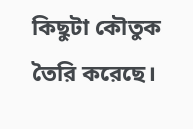কিছুটা কৌতুক তৈরি করেছে।